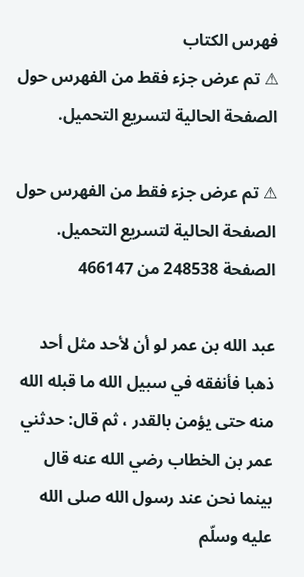فهرس الكتاب
⚠ تم عرض جزء فقط من الفهرس حول الصفحة الحالية لتسريع التحميل.

⚠ تم عرض جزء فقط من الفهرس حول الصفحة الحالية لتسريع التحميل.
الصفحة 248538 من 466147

عبد الله بن عمر لو أن لأحد مثل أحد ذهبا فأنفقه في سبيل الله ما قبله الله منه حتى يؤمن بالقدر ، ثم قال: حدثني عمر بن الخطاب رضي الله عنه قال بينما نحن عند رسول الله صلى الله عليه وسلّم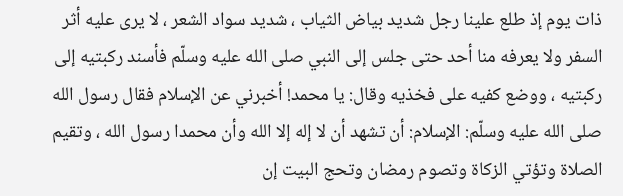ذات يوم إذ طلع علينا رجل شديد بياض الثياب ، شديد سواد الشعر ، لا يرى عليه أثر السفر ولا يعرفه منا أحد حتى جلس إلى النبي صلى الله عليه وسلّم فأسند ركبتيه إلى ركبتيه ، ووضع كفيه على فخذيه وقال: يا محمد! أخبرني عن الإسلام فقال رسول الله صلى الله عليه وسلّم: الإسلام: أن تشهد أن لا إله إلا الله وأن محمدا رسول الله ، وتقيم الصلاة وتؤتي الزكاة وتصوم رمضان وتحج البيت إن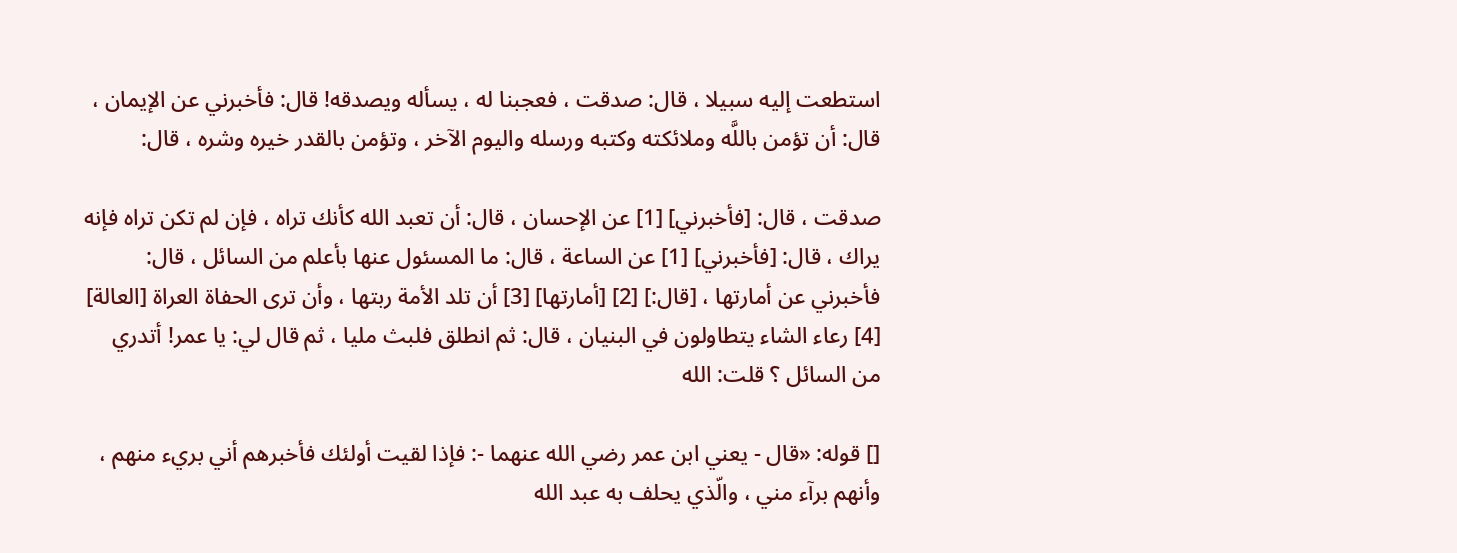استطعت إليه سبيلا ، قال: صدقت ، فعجبنا له ، يسأله ويصدقه! قال: فأخبرني عن الإيمان ، قال: أن تؤمن باللَّه وملائكته وكتبه ورسله واليوم الآخر ، وتؤمن بالقدر خيره وشره ، قال:

صدقت ، قال: [فأخبرني] [1] عن الإحسان ، قال: أن تعبد الله كأنك تراه ، فإن لم تكن تراه فإنه يراك ، قال: [فأخبرني] [1] عن الساعة ، قال: ما المسئول عنها بأعلم من السائل ، قال: فأخبرني عن أمارتها ، [قال:] [2] [أمارتها] [3] أن تلد الأمة ربتها ، وأن ترى الحفاة العراة [العالة] [4] رعاء الشاء يتطاولون في البنيان ، قال: ثم انطلق فلبث مليا ، ثم قال لي: يا عمر! أتدري من السائل ؟ قلت: الله

[] قوله: «قال - يعني ابن عمر رضي الله عنهما -: فإذا لقيت أولئك فأخبرهم أني بريء منهم ، وأنهم برآء مني ، والّذي يحلف به عبد الله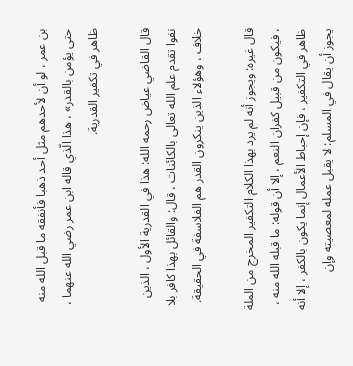بن عمر ، لو أن لأحدهم مثل أحد ذهبا فأنفقه ما قبل الله منه حتى يؤمن بالقدر» ، هذا الّذي قاله ابن عمر رضي الله عنهما ، ظاهر في تكفير القدرية.

قال القاضي عياض رحمه الله: هذا في القدرية الأول ، الذين نفوا تقدم علم الله تعالى بالكائنات ، قال: والقائل بهذا كافر بلا خلاف ، وهؤلاء الذين ينكرون القدر هم الفلاسفة في الحقيقة.

قال غيره: ويجوز أنه لم يرد بهذا الكلام التكفير المخرج من الملة ، فيكون من قبيل كفران النعم ، إلا أن قوله: ما قبله الله منه ، ظاهر في التكفير ، فإن إحباط الأعمال إنما يكون بالكفر ، إلا أنه يجوز أن يقال في المسلم: لا يقبل عمله لمعصيته وإن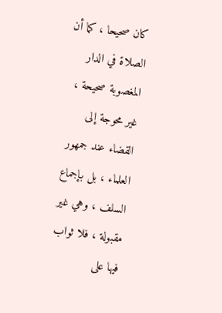كان صحيحا ، كما أن الصلاة في الدار المغصوبة صحيحة ، غير محوجة إلى القضاء عند جمهور العلماء ، بل بإجماع السلف ، وهي غير مقبولة ، فلا ثواب فيها على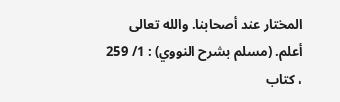المختار عند أصحابنا. والله تعالى أعلم. (مسلم بشرح النووي) : 1/ 259 ، كتاب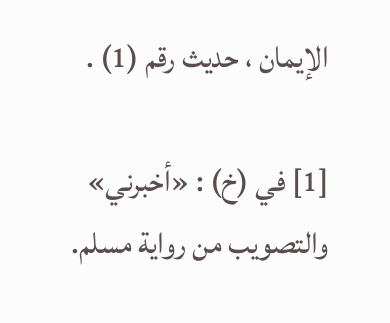الإيمان ، حديث رقم (1) .

[1] في (خ) : «أخبرني» والتصويب من رواية مسلم.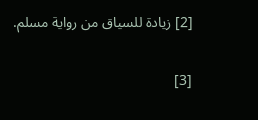[2] زيادة للسياق من رواية مسلم.

[3]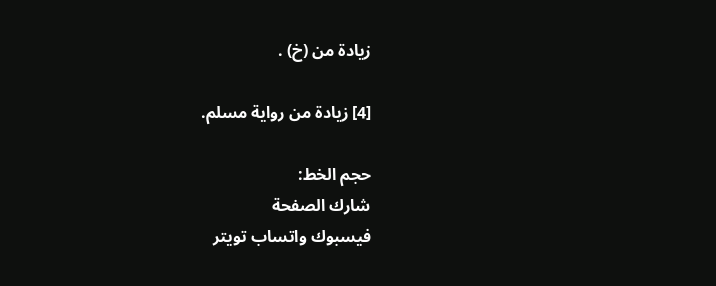زيادة من (خ) .

[4] زيادة من رواية مسلم.

حجم الخط:
شارك الصفحة
فيسبوك واتساب تويتر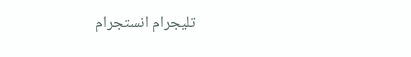تليجرام انستجرام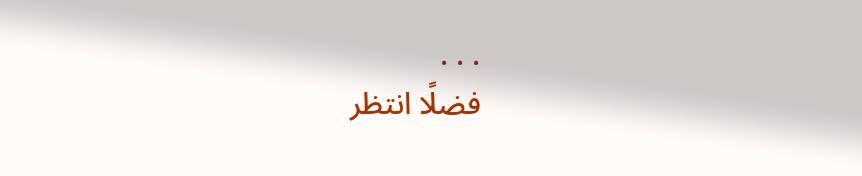. . .
فضلًا انتظر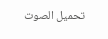تحميل الصوت